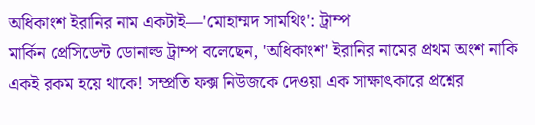অধিকাংশ ইরানির নাম একটাই—'মোহাম্মদ সামথিং': ট্রাম্প
মার্কিন প্রেসিডেন্ট ডোনাল্ড ট্রাম্প বলেছেন, 'অধিকাংশ' ইরানির নামের প্রথম অংশ নাকি একই রকম হয়ে থাকে! সম্প্রতি ফক্স নিউজকে দেওয়া এক সাক্ষাৎকারে প্রশ্নের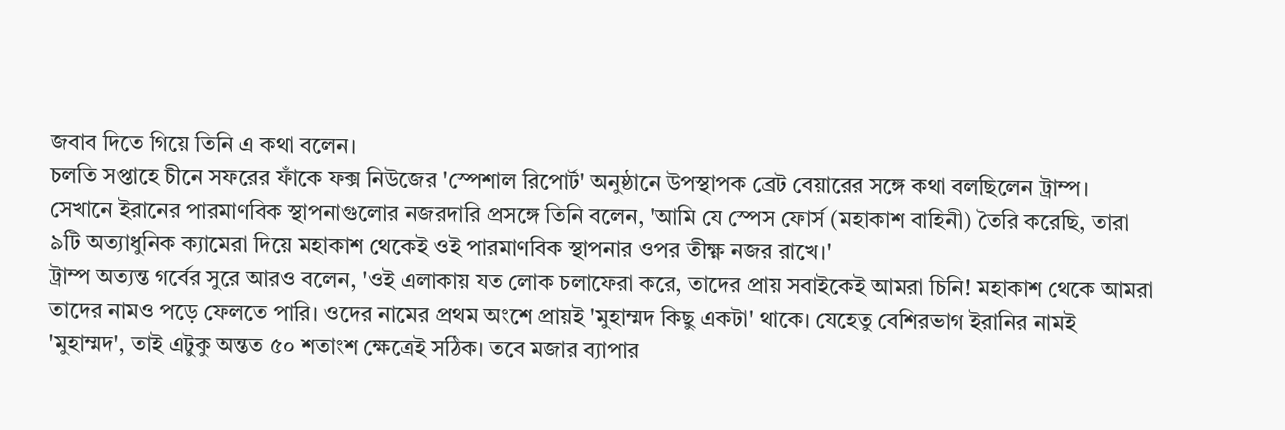জবাব দিতে গিয়ে তিনি এ কথা বলেন।
চলতি সপ্তাহে চীনে সফরের ফাঁকে ফক্স নিউজের 'স্পেশাল রিপোর্ট' অনুষ্ঠানে উপস্থাপক ব্রেট বেয়ারের সঙ্গে কথা বলছিলেন ট্রাম্প।
সেখানে ইরানের পারমাণবিক স্থাপনাগুলোর নজরদারি প্রসঙ্গে তিনি বলেন, 'আমি যে স্পেস ফোর্স (মহাকাশ বাহিনী) তৈরি করেছি, তারা ৯টি অত্যাধুনিক ক্যামেরা দিয়ে মহাকাশ থেকেই ওই পারমাণবিক স্থাপনার ওপর তীক্ষ্ণ নজর রাখে।'
ট্রাম্প অত্যন্ত গর্বের সুরে আরও বলেন, 'ওই এলাকায় যত লোক চলাফেরা করে, তাদের প্রায় সবাইকেই আমরা চিনি! মহাকাশ থেকে আমরা তাদের নামও পড়ে ফেলতে পারি। ওদের নামের প্রথম অংশে প্রায়ই 'মুহাম্মদ কিছু একটা' থাকে। যেহেতু বেশিরভাগ ইরানির নামই 'মুহাম্মদ', তাই এটুকু অন্তত ৫০ শতাংশ ক্ষেত্রেই সঠিক। তবে মজার ব্যাপার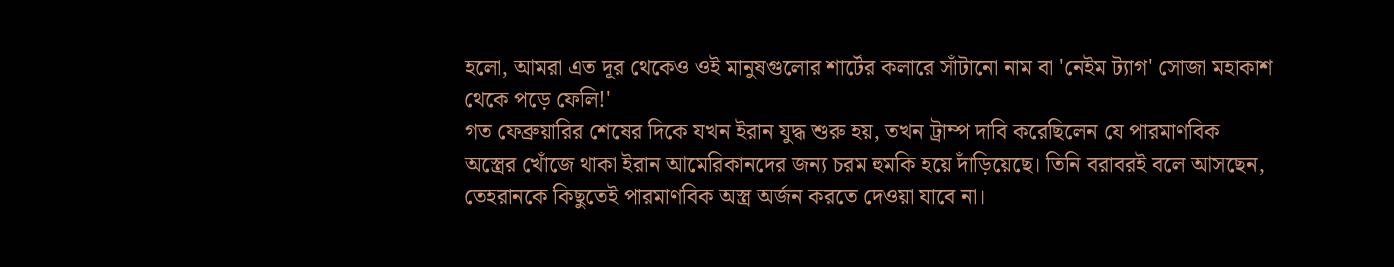হলো, আমরা এত দূর থেকেও ওই মানুষগুলোর শার্টের কলারে সাঁটানো নাম বা 'নেইম ট্যাগ' সোজা মহাকাশ থেকে পড়ে ফেলি!'
গত ফেব্রুয়ারির শেষের দিকে যখন ইরান যুদ্ধ শুরু হয়, তখন ট্রাম্প দাবি করেছিলেন যে পারমাণবিক অস্ত্রের খোঁজে থাকা ইরান আমেরিকানদের জন্য চরম হুমকি হয়ে দাঁড়িয়েছে। তিনি বরাবরই বলে আসছেন, তেহরানকে কিছুতেই পারমাণবিক অস্ত্র অর্জন করতে দেওয়া যাবে না।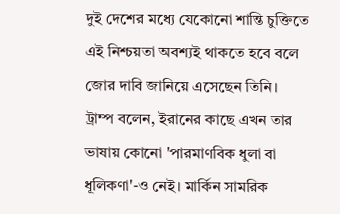দুই দেশের মধ্যে যেকোনো শান্তি চুক্তিতে এই নিশ্চয়তা অবশ্যই থাকতে হবে বলে জোর দাবি জানিয়ে এসেছেন তিনি।
ট্রাম্প বলেন, ইরানের কাছে এখন তার ভাষায় কোনো 'পারমাণবিক ধুলা বা ধূলিকণা'-ও নেই। মার্কিন সামরিক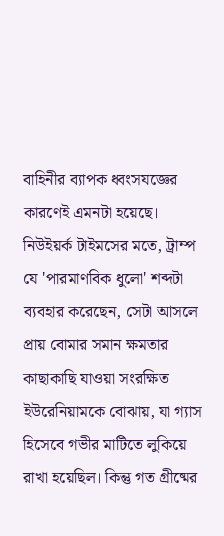বাহিনীর ব্যাপক ধ্বংসযজ্ঞের কারণেই এমনটা হয়েছে।
নিউইয়র্ক টাইমসের মতে, ট্রাম্প যে 'পারমাণবিক ধুলো' শব্দটা ব্যবহার করেছেন, সেটা আসলে প্রায় বোমার সমান ক্ষমতার কাছাকাছি যাওয়া সংরক্ষিত ইউরেনিয়ামকে বোঝায়, যা গ্যাস হিসেবে গভীর মাটিতে লুকিয়ে রাখা হয়েছিল। কিন্তু গত গ্রীষ্মের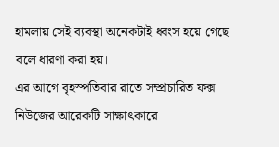হামলায় সেই ব্যবস্থা অনেকটাই ধ্বংস হয়ে গেছে বলে ধারণা করা হয়।
এর আগে বৃহস্পতিবার রাতে সম্প্রচারিত ফক্স নিউজের আরেকটি সাক্ষাৎকারে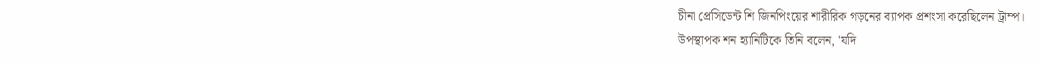চীনা প্রেসিডেন্ট শি জিনপিংয়ের শারীরিক গড়নের ব্যাপক প্রশংসা করেছিলেন ট্রাম্প।
উপস্থাপক শন হ্যানিটিকে তিনি বলেন, 'যদি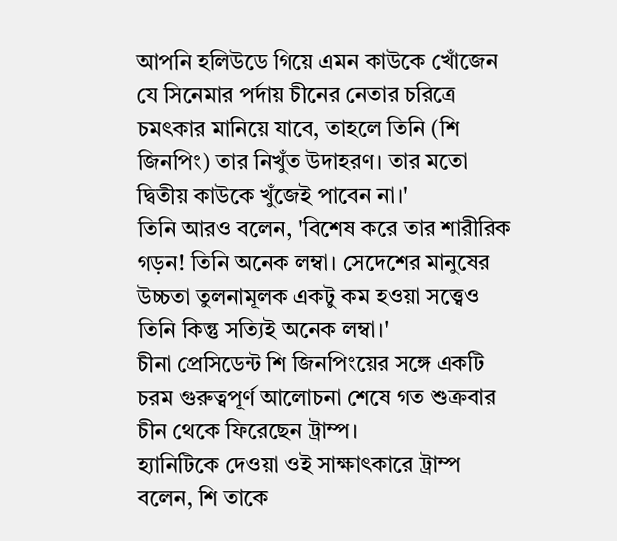আপনি হলিউডে গিয়ে এমন কাউকে খোঁজেন যে সিনেমার পর্দায় চীনের নেতার চরিত্রে চমৎকার মানিয়ে যাবে, তাহলে তিনি (শি জিনপিং) তার নিখুঁত উদাহরণ। তার মতো দ্বিতীয় কাউকে খুঁজেই পাবেন না।'
তিনি আরও বলেন, 'বিশেষ করে তার শারীরিক গড়ন! তিনি অনেক লম্বা। সেদেশের মানুষের উচ্চতা তুলনামূলক একটু কম হওয়া সত্ত্বেও তিনি কিন্তু সত্যিই অনেক লম্বা।'
চীনা প্রেসিডেন্ট শি জিনপিংয়ের সঙ্গে একটি চরম গুরুত্বপূর্ণ আলোচনা শেষে গত শুক্রবার চীন থেকে ফিরেছেন ট্রাম্প।
হ্যানিটিকে দেওয়া ওই সাক্ষাৎকারে ট্রাম্প বলেন, শি তাকে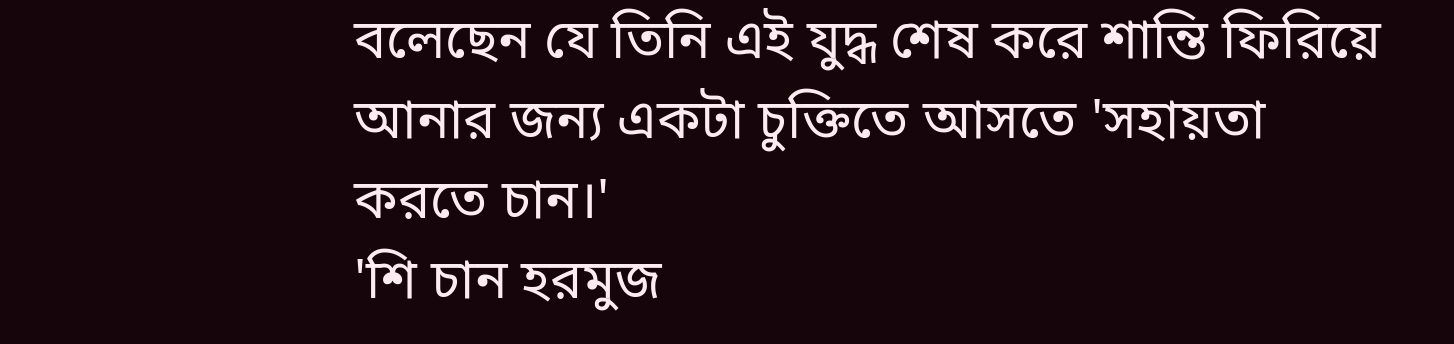বলেছেন যে তিনি এই যুদ্ধ শেষ করে শান্তি ফিরিয়ে আনার জন্য একটা চুক্তিতে আসতে 'সহায়তা করতে চান।'
'শি চান হরমুজ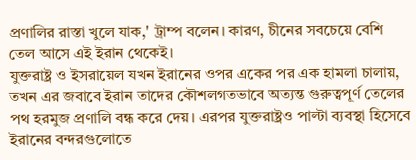প্রণালির রাস্তা খুলে যাক,' ট্রাম্প বলেন। কারণ, চীনের সবচেয়ে বেশি তেল আসে এই ইরান থেকেই।
যুক্তরাষ্ট্র ও ইসরায়েল যখন ইরানের ওপর একের পর এক হামলা চালায়, তখন এর জবাবে ইরান তাদের কৌশলগতভাবে অত্যন্ত গুরুত্বপূর্ণ তেলের পথ হরমুজ প্রণালি বন্ধ করে দেয়। এরপর যুক্তরাষ্ট্রও পাল্টা ব্যবস্থা হিসেবে ইরানের বন্দরগুলোতে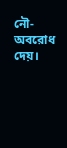নৌ-অবরোধ দেয়।